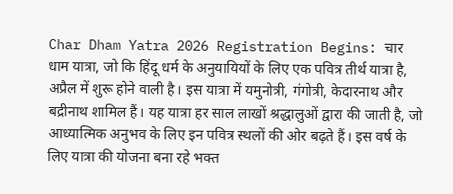Char Dham Yatra 2026 Registration Begins: चार धाम यात्रा, जो कि हिंदू धर्म के अनुयायियों के लिए एक पवित्र तीर्थ यात्रा है, अप्रैल में शुरू होने वाली है। इस यात्रा में यमुनोत्री, गंगोत्री, केदारनाथ और बद्रीनाथ शामिल हैं। यह यात्रा हर साल लाखों श्रद्धालुओं द्वारा की जाती है, जो आध्यात्मिक अनुभव के लिए इन पवित्र स्थलों की ओर बढ़ते हैं। इस वर्ष के लिए यात्रा की योजना बना रहे भक्त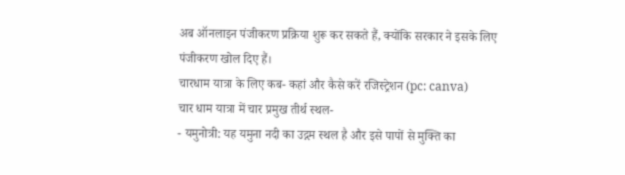अब ऑनलाइन पंजीकरण प्रक्रिया शुरू कर सकते हैं, क्योंकि सरकार ने इसके लिए पंजीकरण खोल दिए हैं।
चारधाम यात्रा के लिए कब- कहां और कैसे करें रजिस्ट्रेशन (pc: canva)
चार धाम यात्रा में चार प्रमुख तीर्थ स्थल-
- यमुनोत्री: यह यमुना नदी का उद्गम स्थल है और इसे पापों से मुक्ति का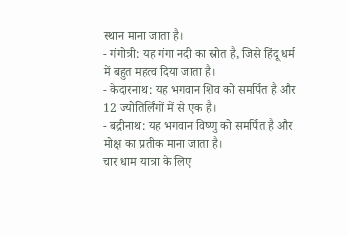स्थान माना जाता है।
- गंगोत्री: यह गंगा नदी का स्रोत है, जिसे हिंदू धर्म में बहुत महत्व दिया जाता है।
- केदारनाथ: यह भगवान शिव को समर्पित है और 12 ज्योतिर्लिंगों में से एक है।
- बद्रीनाथ: यह भगवान विष्णु को समर्पित है और मोक्ष का प्रतीक माना जाता है।
चार धाम यात्रा के लिए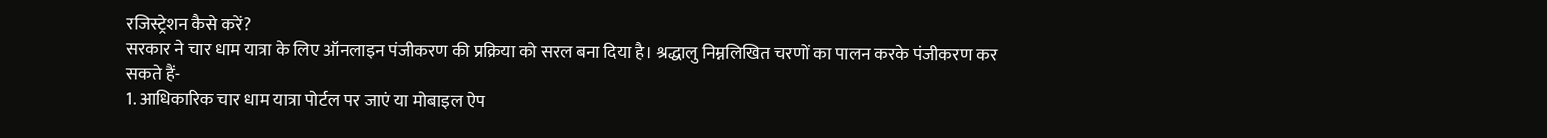रजिस्ट्रेशन कैसे करें?
सरकार ने चार धाम यात्रा के लिए ऑनलाइन पंजीकरण की प्रक्रिया को सरल बना दिया है। श्रद्धालु निम्नलिखित चरणों का पालन करके पंजीकरण कर सकते हैं-
1. आधिकारिक चार धाम यात्रा पोर्टल पर जाएं या मोबाइल ऐप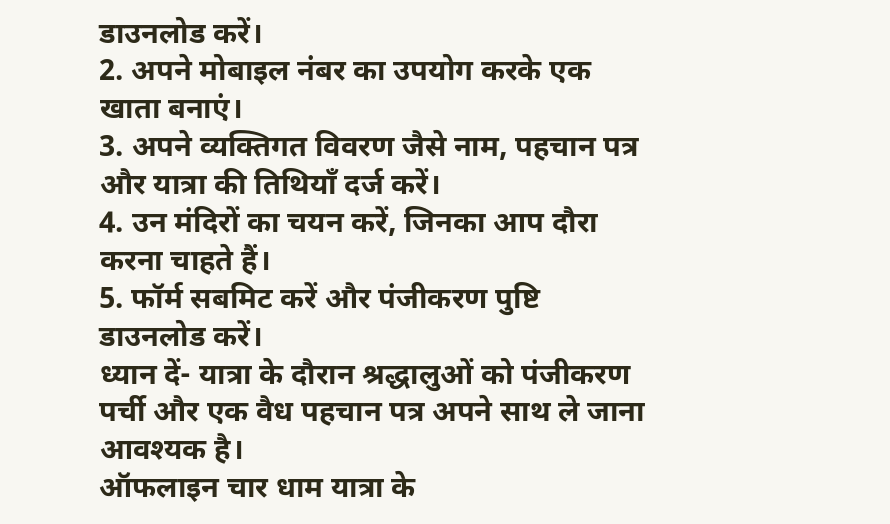डाउनलोड करें।
2. अपने मोबाइल नंबर का उपयोग करके एक खाता बनाएं।
3. अपने व्यक्तिगत विवरण जैसे नाम, पहचान पत्र और यात्रा की तिथियाँ दर्ज करें।
4. उन मंदिरों का चयन करें, जिनका आप दौरा करना चाहते हैं।
5. फॉर्म सबमिट करें और पंजीकरण पुष्टि डाउनलोड करें।
ध्यान दें- यात्रा के दौरान श्रद्धालुओं को पंजीकरण पर्ची और एक वैध पहचान पत्र अपने साथ ले जाना आवश्यक है।
ऑफलाइन चार धाम यात्रा के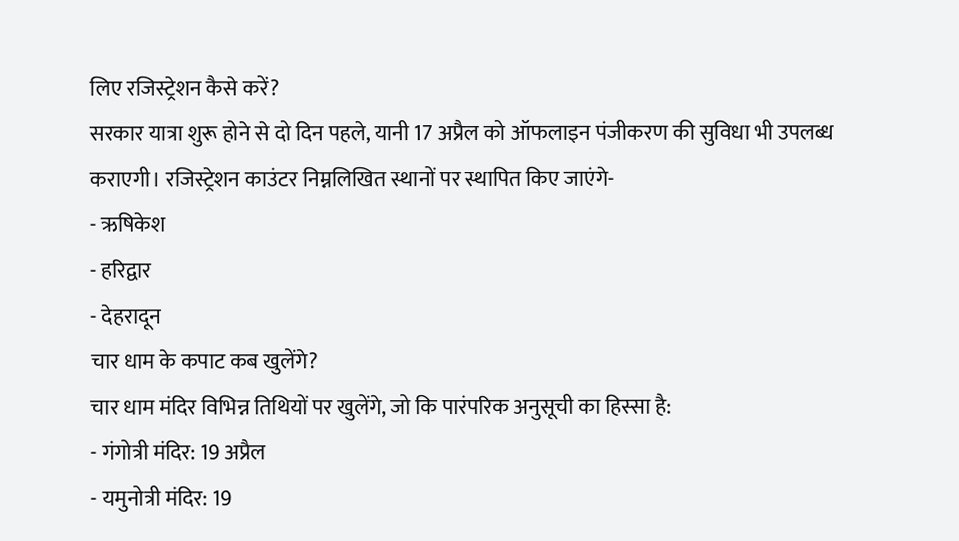लिए रजिस्ट्रेशन कैसे करें?
सरकार यात्रा शुरू होने से दो दिन पहले, यानी 17 अप्रैल को ऑफलाइन पंजीकरण की सुविधा भी उपलब्ध कराएगी। रजिस्ट्रेशन काउंटर निम्नलिखित स्थानों पर स्थापित किए जाएंगे-
- ऋषिकेश
- हरिद्वार
- देहरादून
चार धाम के कपाट कब खुलेंगे?
चार धाम मंदिर विभिन्न तिथियों पर खुलेंगे, जो कि पारंपरिक अनुसूची का हिस्सा है:
- गंगोत्री मंदिर: 19 अप्रैल
- यमुनोत्री मंदिर: 19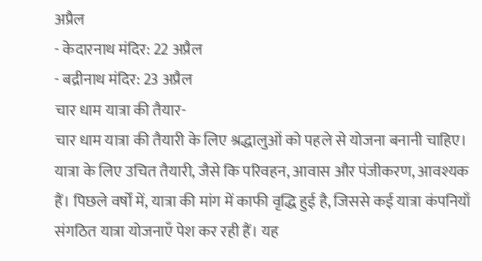अप्रैल
- केदारनाथ मंदिर: 22 अप्रैल
- बद्रीनाथ मंदिर: 23 अप्रैल
चार धाम यात्रा की तैयार-
चार धाम यात्रा की तैयारी के लिए श्रद्धालुओं को पहले से योजना बनानी चाहिए। यात्रा के लिए उचित तैयारी, जैसे कि परिवहन, आवास और पंजीकरण, आवश्यक हैं। पिछले वर्षों में, यात्रा की मांग में काफी वृद्धि हुई है, जिससे कई यात्रा कंपनियाँ संगठित यात्रा योजनाएँ पेश कर रही हैं। यह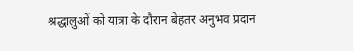श्रद्धालुओं को यात्रा के दौरान बेहतर अनुभव प्रदान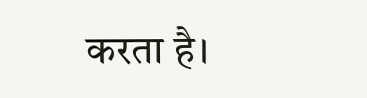करता है।